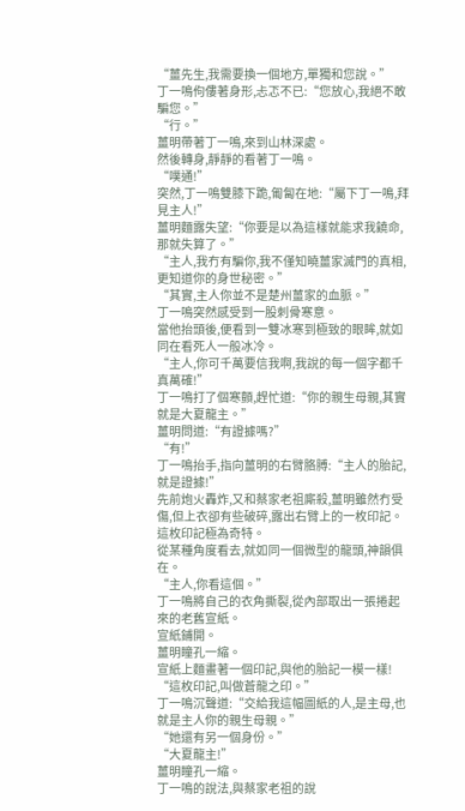“薑先生,我需要換一個地方,單獨和您說。”
丁一鳴佝僂著身形,忐忑不已:“您放心,我絕不敢騙您。”
“行。”
薑明帶著丁一鳴,來到山林深處。
然後轉身,靜靜的看著丁一鳴。
“噗通!”
突然,丁一鳴雙膝下跪,匍匐在地:“屬下丁一鳴,拜見主人!”
薑明麵露失望:“你要是以為這樣就能求我饒命,那就失算了。”
“主人,我冇有騙你,我不僅知曉薑家滅門的真相,更知道你的身世秘密。”
“其實,主人你並不是楚州薑家的血脈。”
丁一鳴突然感受到一股刺骨寒意。
當他抬頭後,便看到一雙冰寒到極致的眼眸,就如同在看死人一般冰冷。
“主人,你可千萬要信我啊,我說的每一個字都千真萬確!”
丁一鳴打了個寒顫,趕忙道:“你的親生母親,其實就是大夏龍主。”
薑明問道:“有證據嗎?”
“有!”
丁一鳴抬手,指向薑明的右臂胳膊:“主人的胎記,就是證據!”
先前炮火轟炸,又和蔡家老祖廝殺,薑明雖然冇受傷,但上衣卻有些破碎,露出右臂上的一枚印記。
這枚印記極為奇特。
從某種角度看去,就如同一個微型的龍頭,神韻俱在。
“主人,你看這個。”
丁一鳴將自己的衣角撕裂,從內部取出一張捲起來的老舊宣紙。
宣紙鋪開。
薑明瞳孔一縮。
宣紙上麵畫著一個印記,與他的胎記一模一樣!
“這枚印記,叫做蒼龍之印。”
丁一鳴沉聲道:“交給我這幅圖紙的人,是主母,也就是主人你的親生母親。”
“她還有另一個身份。”
“大夏龍主!”
薑明瞳孔一縮。
丁一鳴的說法,與蔡家老祖的說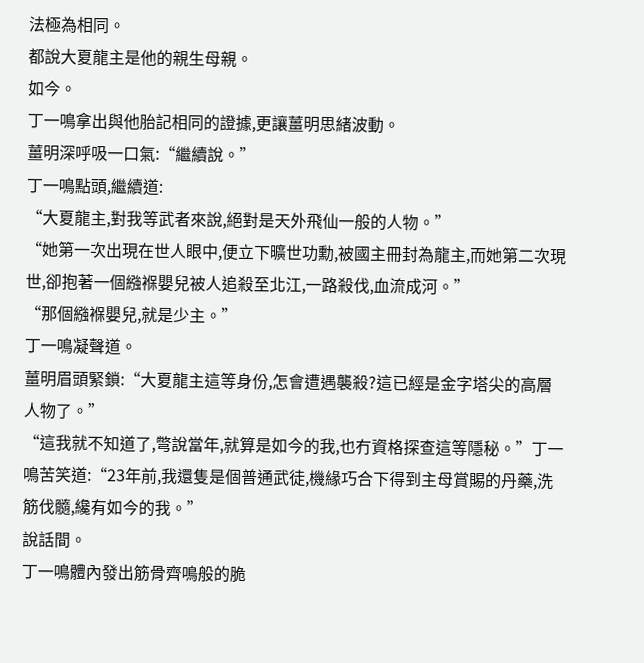法極為相同。
都說大夏龍主是他的親生母親。
如今。
丁一鳴拿出與他胎記相同的證據,更讓薑明思緒波動。
薑明深呼吸一口氣:“繼續說。”
丁一鳴點頭,繼續道:
“大夏龍主,對我等武者來說,絕對是天外飛仙一般的人物。”
“她第一次出現在世人眼中,便立下曠世功勳,被國主冊封為龍主,而她第二次現世,卻抱著一個繈褓嬰兒被人追殺至北江,一路殺伐,血流成河。”
“那個繈褓嬰兒,就是少主。”
丁一鳴凝聲道。
薑明眉頭緊鎖:“大夏龍主這等身份,怎會遭遇襲殺?這已經是金字塔尖的高層人物了。”
“這我就不知道了,彆說當年,就算是如今的我,也冇資格探查這等隱秘。”丁一鳴苦笑道:“23年前,我還隻是個普通武徒,機緣巧合下得到主母賞賜的丹藥,洗筋伐髓,纔有如今的我。”
說話間。
丁一鳴體內發出筋骨齊鳴般的脆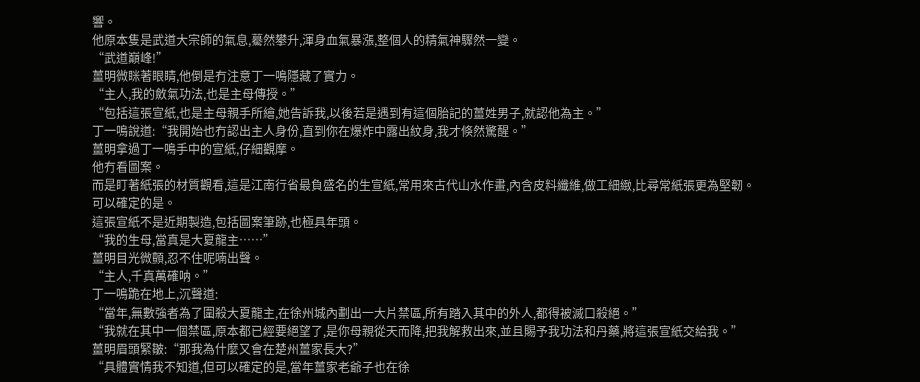響。
他原本隻是武道大宗師的氣息,驀然攀升,渾身血氣暴漲,整個人的精氣神驟然一變。
“武道巔峰!”
薑明微眯著眼睛,他倒是冇注意丁一鳴隱藏了實力。
“主人,我的斂氣功法,也是主母傳授。”
“包括這張宣紙,也是主母親手所繪,她告訴我,以後若是遇到有這個胎記的薑姓男子,就認他為主。”
丁一鳴說道:“我開始也冇認出主人身份,直到你在爆炸中露出紋身,我才倏然驚醒。”
薑明拿過丁一鳴手中的宣紙,仔細觀摩。
他冇看圖案。
而是盯著紙張的材質觀看,這是江南行省最負盛名的生宣紙,常用來古代山水作畫,內含皮料纖維,做工細緻,比尋常紙張更為堅韌。
可以確定的是。
這張宣紙不是近期製造,包括圖案筆跡,也極具年頭。
“我的生母,當真是大夏龍主……”
薑明目光微顫,忍不住呢喃出聲。
“主人,千真萬確呐。”
丁一鳴跪在地上,沉聲道:
“當年,無數強者為了圍殺大夏龍主,在徐州城內劃出一大片禁區,所有踏入其中的外人,都得被滅口殺絕。”
“我就在其中一個禁區,原本都已經要絕望了,是你母親從天而降,把我解救出來,並且賜予我功法和丹藥,將這張宣紙交給我。”
薑明眉頭緊皺:“那我為什麼又會在楚州薑家長大?”
“具體實情我不知道,但可以確定的是,當年薑家老爺子也在徐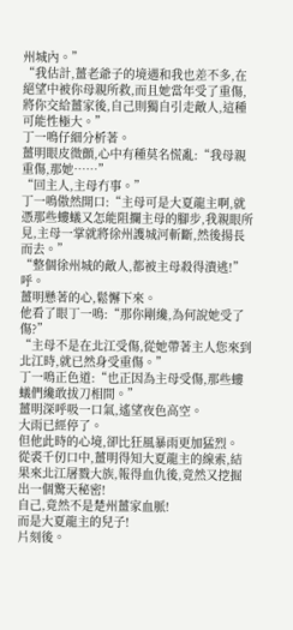州城內。”
“我估計,薑老爺子的境遇和我也差不多,在絕望中被你母親所救,而且她當年受了重傷,將你交給薑家後,自己則獨自引走敵人,這種可能性極大。”
丁一鳴仔細分析著。
薑明眼皮微顫,心中有種莫名慌亂:“我母親重傷,那她……”
“回主人,主母冇事。”
丁一鳴傲然開口:“主母可是大夏龍主啊,就憑那些螻蟻又怎能阻攔主母的腳步,我親眼所見,主母一掌就將徐州護城河斬斷,然後揚長而去。”
“整個徐州城的敵人,都被主母殺得潰逃!”
呼。
薑明懸著的心,鬆懈下來。
他看了眼丁一鳴:“那你剛纔,為何說她受了傷?”
“主母不是在北江受傷,從她帶著主人您來到北江時,就已然身受重傷。”
丁一鳴正色道:“也正因為主母受傷,那些螻蟻們纔敢拔刀相間。”
薑明深呼吸一口氣,遙望夜色高空。
大雨已經停了。
但他此時的心境,卻比狂風暴雨更加猛烈。
從裘千仞口中,薑明得知大夏龍主的線索,結果來北江屠戮大族,報得血仇後,竟然又挖掘出一個驚天秘密!
自己,竟然不是楚州薑家血脈!
而是大夏龍主的兒子!
片刻後。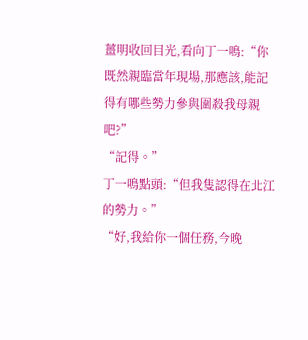薑明收回目光,看向丁一鳴:“你既然親臨當年現場,那應該,能記得有哪些勢力參與圍殺我母親吧?”
“記得。”
丁一鳴點頭:“但我隻認得在北江的勢力。”
“好,我給你一個任務,今晚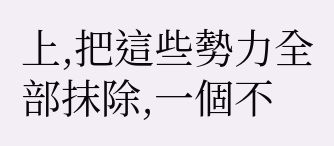上,把這些勢力全部抹除,一個不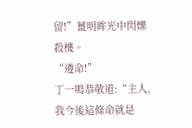留!”薑明眸光中閃爍殺機。
“遵命!”
丁一鳴恭敬道:“主人,我今後這條命就是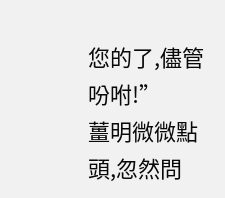您的了,儘管吩咐!”
薑明微微點頭,忽然問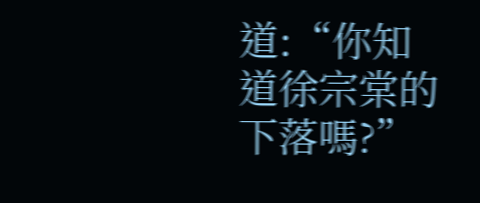道:“你知道徐宗棠的下落嗎?”